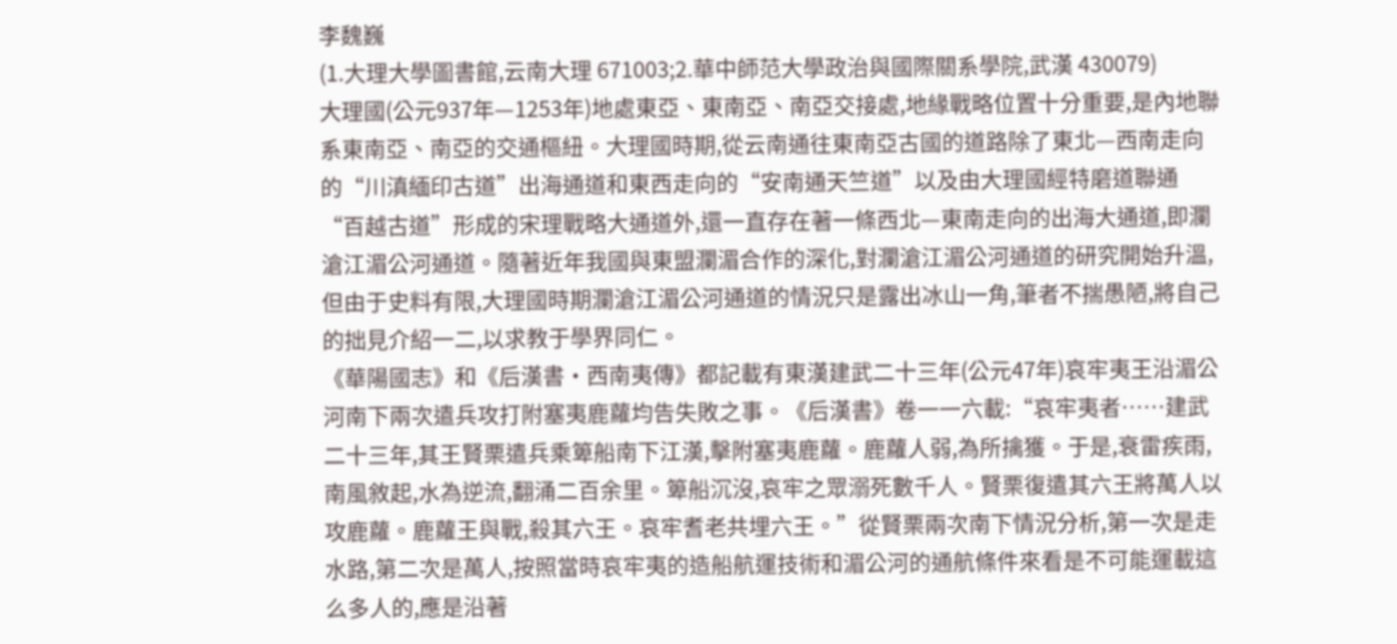李魏巍
(1.大理大學圖書館,云南大理 671003;2.華中師范大學政治與國際關系學院,武漢 430079)
大理國(公元937年—1253年)地處東亞、東南亞、南亞交接處,地緣戰略位置十分重要,是內地聯系東南亞、南亞的交通樞紐。大理國時期,從云南通往東南亞古國的道路除了東北—西南走向的“川滇緬印古道”出海通道和東西走向的“安南通天竺道”以及由大理國經特磨道聯通“百越古道”形成的宋理戰略大通道外,還一直存在著一條西北—東南走向的出海大通道,即瀾滄江湄公河通道。隨著近年我國與東盟瀾湄合作的深化,對瀾滄江湄公河通道的研究開始升溫,但由于史料有限,大理國時期瀾滄江湄公河通道的情況只是露出冰山一角,筆者不揣愚陋,將自己的拙見介紹一二,以求教于學界同仁。
《華陽國志》和《后漢書·西南夷傳》都記載有東漢建武二十三年(公元47年)哀牢夷王沿湄公河南下兩次遣兵攻打附塞夷鹿蘿均告失敗之事。《后漢書》卷一一六載:“哀牢夷者……建武二十三年,其王賢栗遣兵乘箄船南下江漢,擊附塞夷鹿蘿。鹿蘿人弱,為所擒獲。于是,衰雷疾雨,南風敘起,水為逆流,翻涌二百余里。箄船沉沒,哀牢之眾溺死數千人。賢栗復遣其六王將萬人以攻鹿蘿。鹿蘿王與戰,殺其六王。哀牢耆老共埋六王。”從賢栗兩次南下情況分析,第一次是走水路,第二次是萬人,按照當時哀牢夷的造船航運技術和湄公河的通航條件來看是不可能運載這么多人的,應是沿著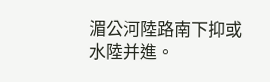湄公河陸路南下抑或水陸并進。